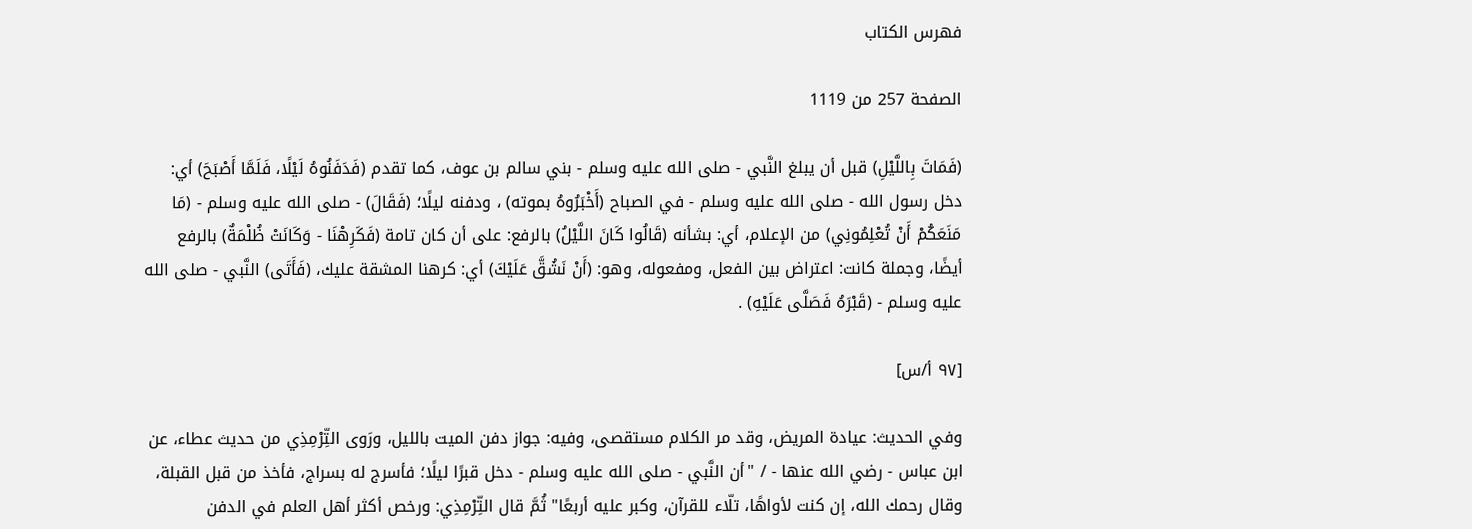فهرس الكتاب

الصفحة 257 من 1119

(فَمَاتَ بِاللَّيْلِ) قبل أن يبلغ النَّبي - صلى الله عليه وسلم - بني سالم بن عوف، كما تقدم (فَدَفَنُوهُ لَيْلًا، فَلَمَّا أَصْبَحَ) أي: دخل رسول الله - صلى الله عليه وسلم - في الصباح (أَخْبَرُوهُ بموته) ، ودفنه ليلًا؛ (فَقَالَ) - صلى الله عليه وسلم - (مَا مَنَعَكُمْ أَنْ تُعْلِمُونِي) من الإعلام، أي: بشأنه (قَالُوا كَانَ اللَّيْلُ) بالرفع: على أن كان تامة (فَكَرِهْنَا - وَكَانَتْ ظُلْمَةٌ) بالرفع أيضًا، وجملة كانت: اعتراض بين الفعل، ومفعوله، وهو: (أَنْ نَشُقَّ عَلَيْكَ) أي: كرهنا المشقة عليك، (فَأَتَى) النَّبي - صلى الله عليه وسلم - (قَبْرَهُ فَصَلَّى عَلَيْهِ) .

[٩٧ أ/س]

وفي الحديث: عيادة المريض، وقد مر الكلام مستقصى، وفيه: جواز دفن الميت بالليل، ورَوى التِّرْمِذِي من حديث عطاء، عن ابن عباس - رضي الله عنها - / "أن النَّبي - صلى الله عليه وسلم - دخل قبرًا ليلًا؛ فأسرج له بسراج، فأخذ من قبل القبلة، وقال رحمك الله، إن كنت لأواهًا، تلّاء للقرآن، وكبر عليه أربعًا" ثُمَّ قال التِّرْمِذِي: ورخص أكثر أهل العلم في الدفن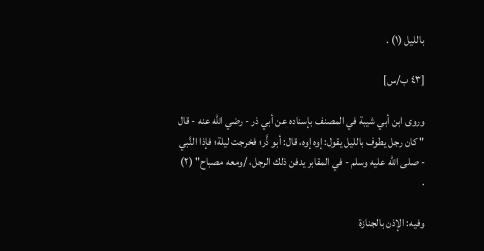بالليل (١) .

[٤٣ ب/س]

وروى ابن أبي شيبة في المصنف بإسناده عن أبي ذر - رضي الله عنه - قال " كان رجل يطوف بالليل يقول: إوه إوه، قال: أبو ذَّر؛ فخرجت ليلة؛ فإذا النَّبي - صلى الله عليه وسلم - في المقابر يدفن ذلك الرجل، /ومعه مصباح" (٢) .

وفيه: الإذن بالجنازة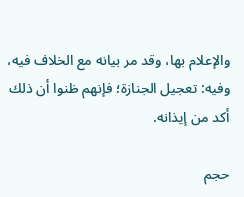والإعلام بها، وقد مر بيانه مع الخلاف فيه، وفيه: تعجيل الجنازة؛ فإنهم ظنوا أن ذلك أكد من إيذانه.

حجم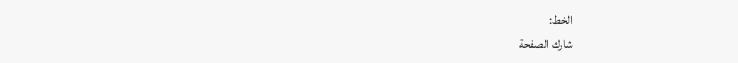الخط:
شارك الصفحة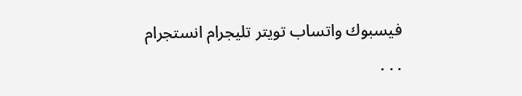فيسبوك واتساب تويتر تليجرام انستجرام
. . .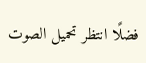فضلًا انتظر تحميل الصوت